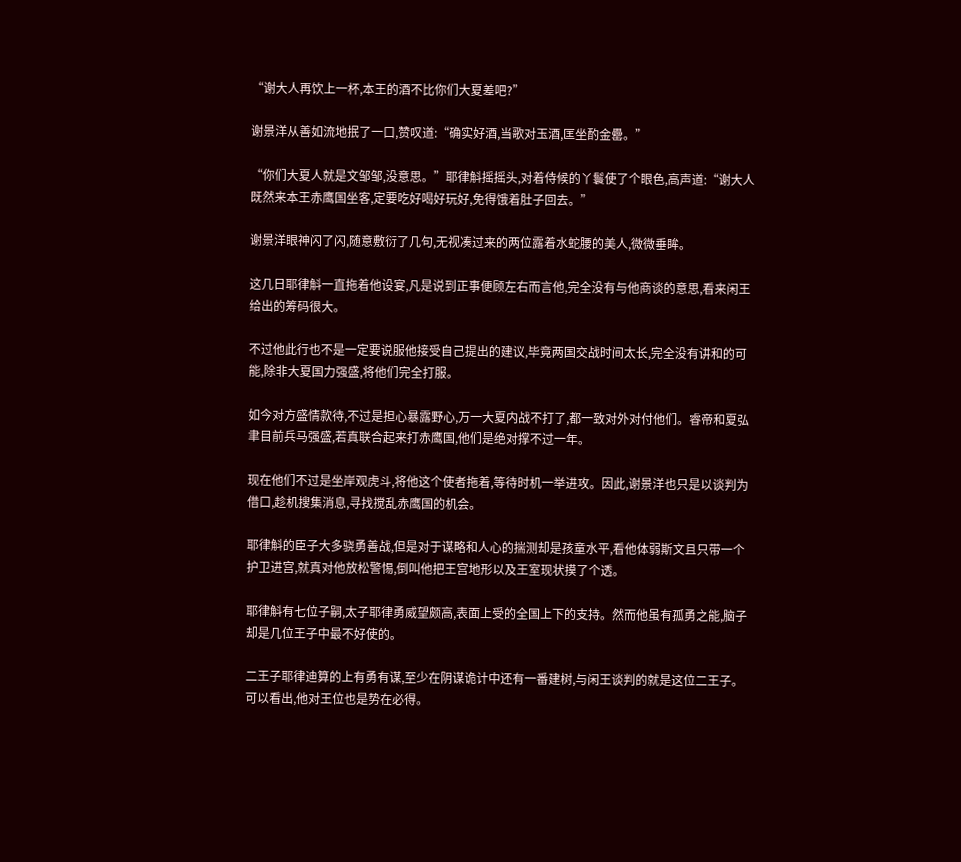“谢大人再饮上一杯,本王的酒不比你们大夏差吧?”

谢景洋从善如流地抿了一口,赞叹道:“确实好酒,当歌对玉酒,匡坐酌金罍。”

“你们大夏人就是文邹邹,没意思。”耶律斛摇摇头,对着侍候的丫鬟使了个眼色,高声道:“谢大人既然来本王赤鹰国坐客,定要吃好喝好玩好,免得饿着肚子回去。”

谢景洋眼神闪了闪,随意敷衍了几句,无视凑过来的两位露着水蛇腰的美人,微微垂眸。

这几日耶律斛一直拖着他设宴,凡是说到正事便顾左右而言他,完全没有与他商谈的意思,看来闲王给出的筹码很大。

不过他此行也不是一定要说服他接受自己提出的建议,毕竟两国交战时间太长,完全没有讲和的可能,除非大夏国力强盛,将他们完全打服。

如今对方盛情款待,不过是担心暴露野心,万一大夏内战不打了,都一致对外对付他们。睿帝和夏弘聿目前兵马强盛,若真联合起来打赤鹰国,他们是绝对撑不过一年。

现在他们不过是坐岸观虎斗,将他这个使者拖着,等待时机一举进攻。因此,谢景洋也只是以谈判为借口,趁机搜集消息,寻找搅乱赤鹰国的机会。

耶律斛的臣子大多骁勇善战,但是对于谋略和人心的揣测却是孩童水平,看他体弱斯文且只带一个护卫进宫,就真对他放松警惕,倒叫他把王宫地形以及王室现状摸了个透。

耶律斛有七位子嗣,太子耶律勇威望颇高,表面上受的全国上下的支持。然而他虽有孤勇之能,脑子却是几位王子中最不好使的。

二王子耶律迪算的上有勇有谋,至少在阴谋诡计中还有一番建树,与闲王谈判的就是这位二王子。可以看出,他对王位也是势在必得。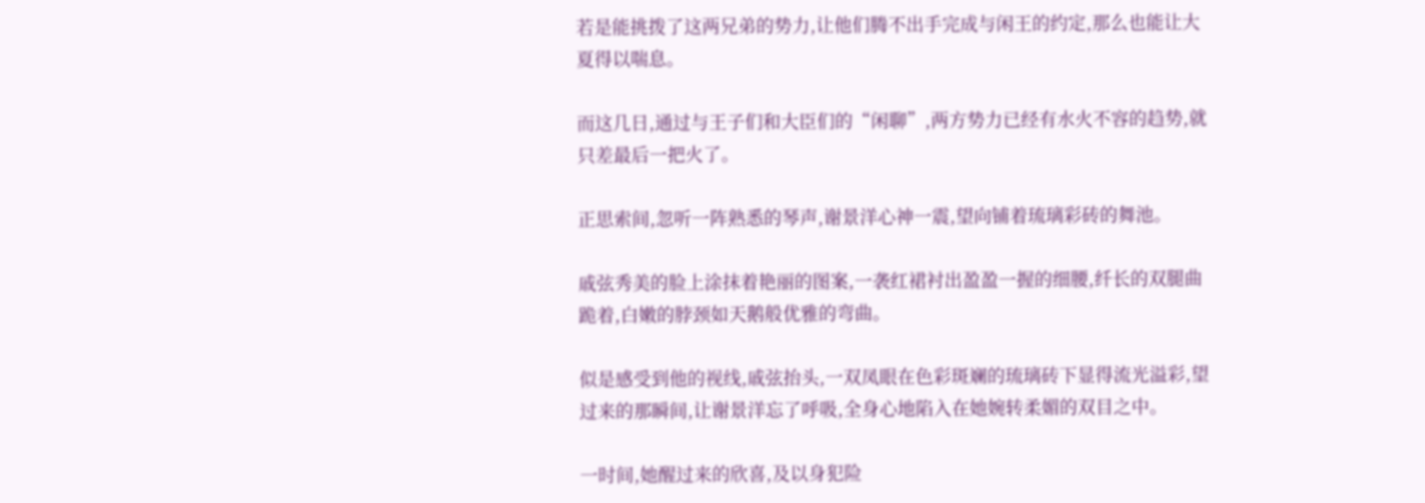若是能挑拨了这两兄弟的势力,让他们腾不出手完成与闲王的约定,那么也能让大夏得以喘息。

而这几日,通过与王子们和大臣们的“闲聊”,两方势力已经有水火不容的趋势,就只差最后一把火了。

正思索间,忽听一阵熟悉的琴声,谢景洋心神一震,望向铺着琉璃彩砖的舞池。

戚弦秀美的脸上涂抹着艳丽的图案,一袭红裙衬出盈盈一握的细腰,纤长的双腿曲跪着,白嫩的脖颈如天鹅般优雅的弯曲。

似是感受到他的视线,戚弦抬头,一双凤眼在色彩斑斓的琉璃砖下显得流光溢彩,望过来的那瞬间,让谢景洋忘了呼吸,全身心地陷入在她婉转柔媚的双目之中。

一时间,她醒过来的欣喜,及以身犯险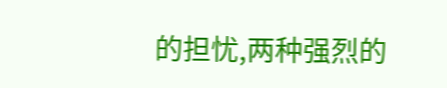的担忧,两种强烈的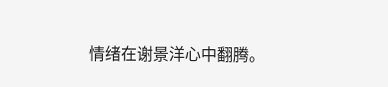情绪在谢景洋心中翻腾。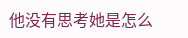他没有思考她是怎么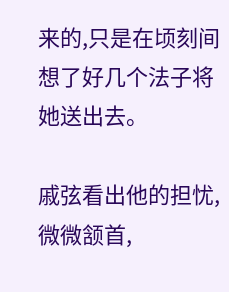来的,只是在顷刻间想了好几个法子将她送出去。

戚弦看出他的担忧,微微颔首,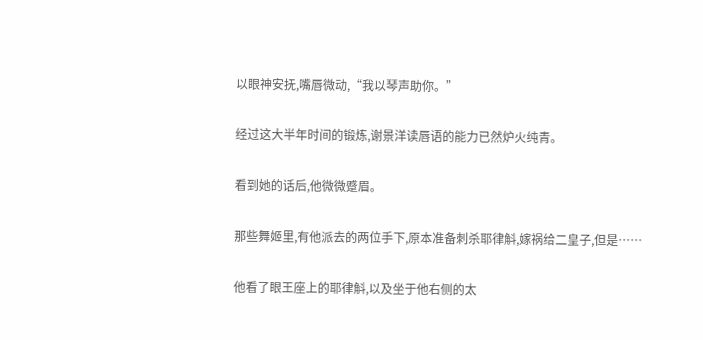以眼神安抚,嘴唇微动,“我以琴声助你。”

经过这大半年时间的锻炼,谢景洋读唇语的能力已然炉火纯青。

看到她的话后,他微微蹙眉。

那些舞姬里,有他派去的两位手下,原本准备刺杀耶律斛,嫁祸给二皇子,但是……

他看了眼王座上的耶律斛,以及坐于他右侧的太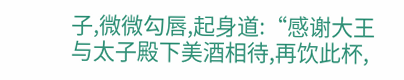子,微微勾唇,起身道:“感谢大王与太子殿下美酒相待,再饮此杯,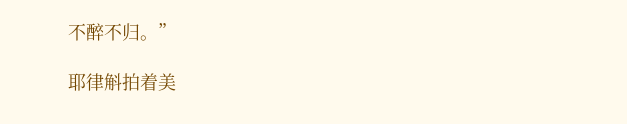不醉不归。”

耶律斛拍着美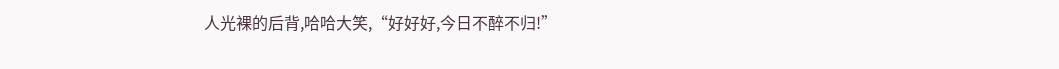人光裸的后背,哈哈大笑,“好好好,今日不醉不归!”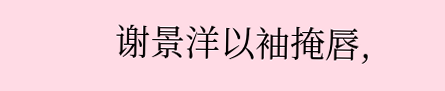谢景洋以袖掩唇,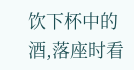饮下杯中的酒,落座时看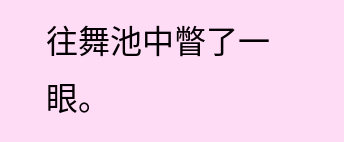往舞池中瞥了一眼。